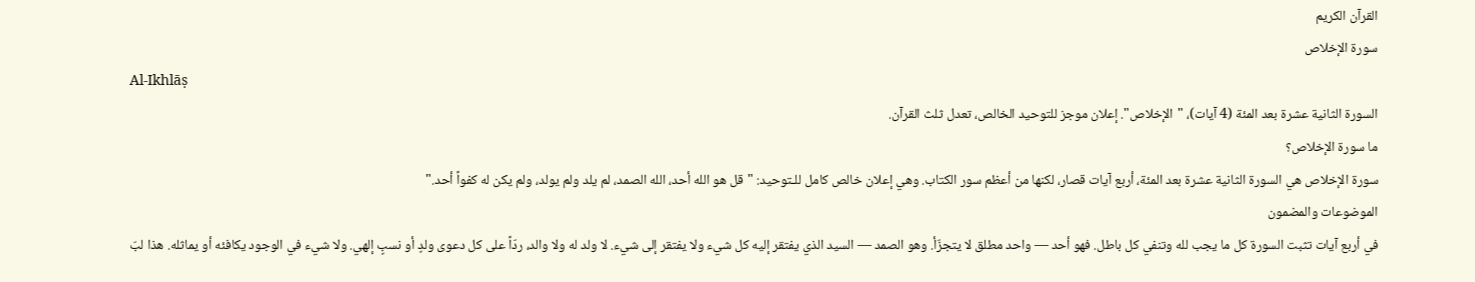القرآن الكريم
سورة الإخلاص
Al-Ikhlāṣ
السورة الثانية عشرة بعد المئة (4 آيات)، "الإخلاص". إعلان موجز للتوحيد الخالص، تعدل ثلث القرآن.
ما سورة الإخلاص؟
سورة الإخلاص هي السورة الثانية عشرة بعد المئة، أربع آيات قصار، لكنها من أعظم سور الكتاب. وهي إعلان خالص كامل للـتوحيد: "قل هو الله أحد، الله الصمد، لم يلد ولم يولد، ولم يكن له كفواً أحد."
الموضوعات والمضمون
في أربع آيات تثبت السورة كل ما يجب لله وتنفي كل باطل. فهو أحد — واحد مطلق لا يتجزّأ. وهو الصمد — السيد الذي يفتقر إليه كل شيء ولا يفتقر إلى شيء. لا ولد له ولا والد، ردّاً على كل دعوى ولدٍ أو نسبٍ إلهي. ولا شيء في الوجود يكافئه أو يماثله. هذا لبّ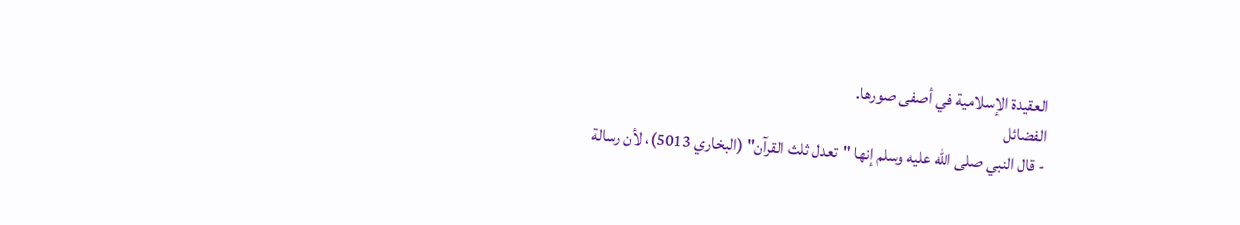العقيدة الإسلامية في أصفى صورها.
الفضائل
- قال النبي صلى الله عليه وسلم إنها "تعدل ثلث القرآن" (البخاري 5013)، لأن رسالة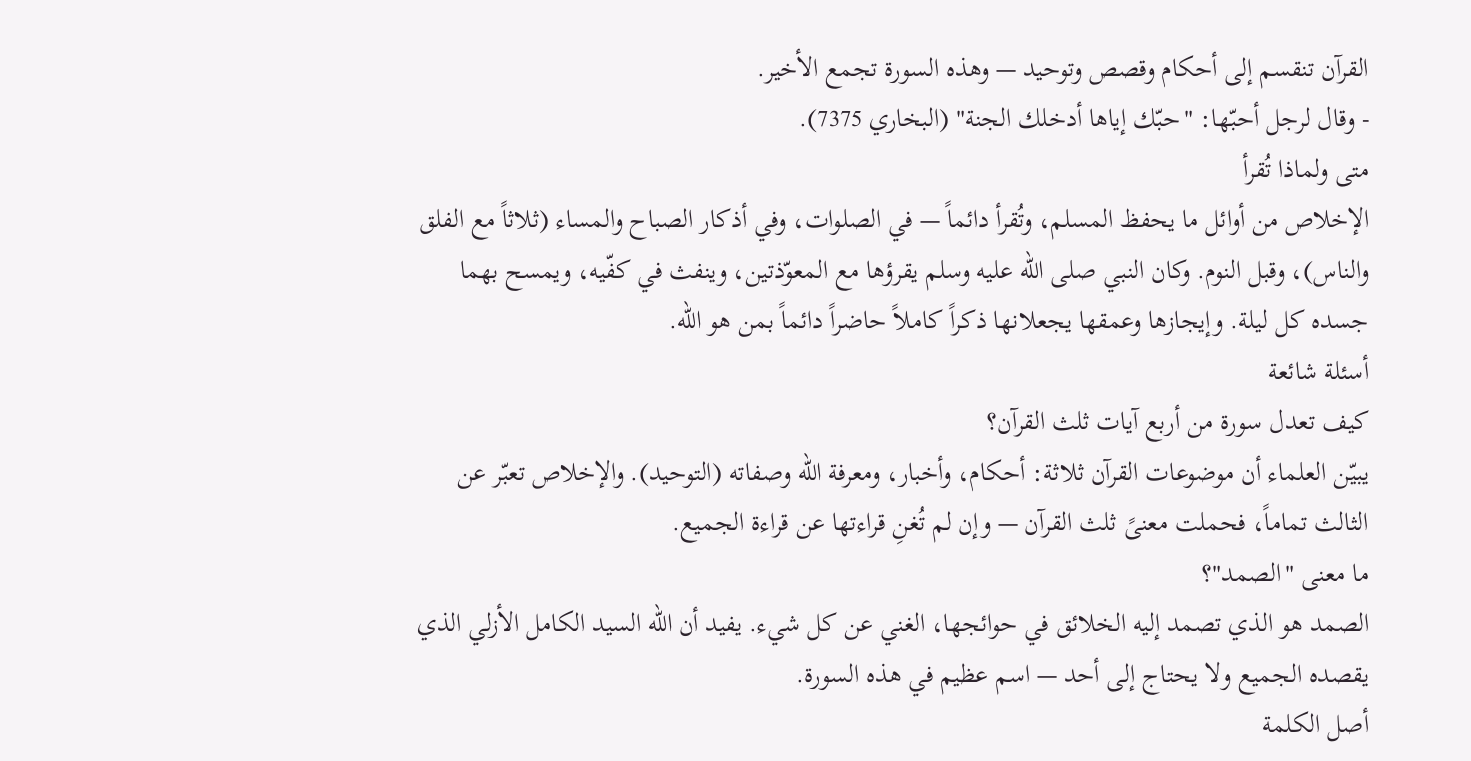القرآن تنقسم إلى أحكام وقصص وتوحيد — وهذه السورة تجمع الأخير.
- وقال لرجل أحبّها: "حبّك إياها أدخلك الجنة" (البخاري 7375).
متى ولماذا تُقرأ
الإخلاص من أوائل ما يحفظ المسلم، وتُقرأ دائماً — في الصلوات، وفي أذكار الصباح والمساء (ثلاثاً مع الفلق والناس)، وقبل النوم. وكان النبي صلى الله عليه وسلم يقرؤها مع المعوّذتين، وينفث في كفّيه، ويمسح بهما جسده كل ليلة. وإيجازها وعمقها يجعلانها ذكراً كاملاً حاضراً دائماً بمن هو الله.
أسئلة شائعة
كيف تعدل سورة من أربع آيات ثلث القرآن؟
يبيّن العلماء أن موضوعات القرآن ثلاثة: أحكام، وأخبار، ومعرفة الله وصفاته (التوحيد). والإخلاص تعبّر عن الثالث تماماً، فحملت معنىً ثلث القرآن — وإن لم تُغنِ قراءتها عن قراءة الجميع.
ما معنى "الصمد"؟
الصمد هو الذي تصمد إليه الخلائق في حوائجها، الغني عن كل شيء. يفيد أن الله السيد الكامل الأزلي الذي يقصده الجميع ولا يحتاج إلى أحد — اسم عظيم في هذه السورة.
أصل الكلمة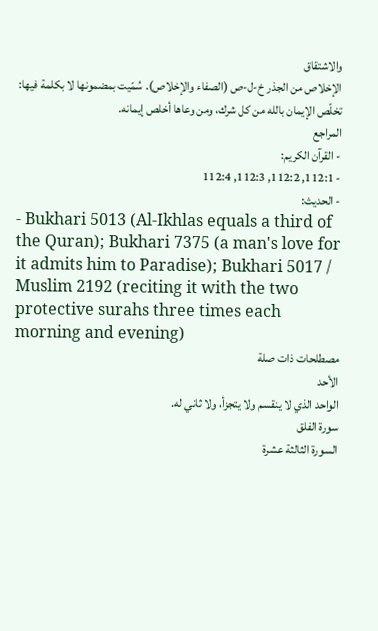والاشتقاق
الإخلاص من الجذر خ-ل-ص (الصفاء والإخلاص). سُمّيت بمضمونها لا بكلمة فيها: تخلّص الإيمان بالله من كل شرك، ومن وعاها أخلص إيمانه.
المراجع
- القرآن الكريم:
- 112:1, 112:2, 112:3, 112:4
- الحديث:
- Bukhari 5013 (Al-Ikhlas equals a third of the Quran); Bukhari 7375 (a man's love for it admits him to Paradise); Bukhari 5017 / Muslim 2192 (reciting it with the two protective surahs three times each morning and evening)
مصطلحات ذات صلة
الأحد
الواحد الذي لا ينقسم ولا يتجزأ، ولا ثاني له.
سورة الفلق
السورة الثالثة عشرة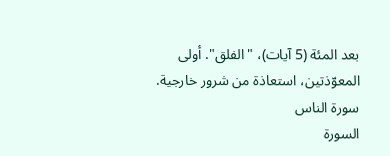بعد المئة (5 آيات)، "الفلق". أولى المعوّذتين، استعاذة من شرور خارجية.
سورة الناس
السورة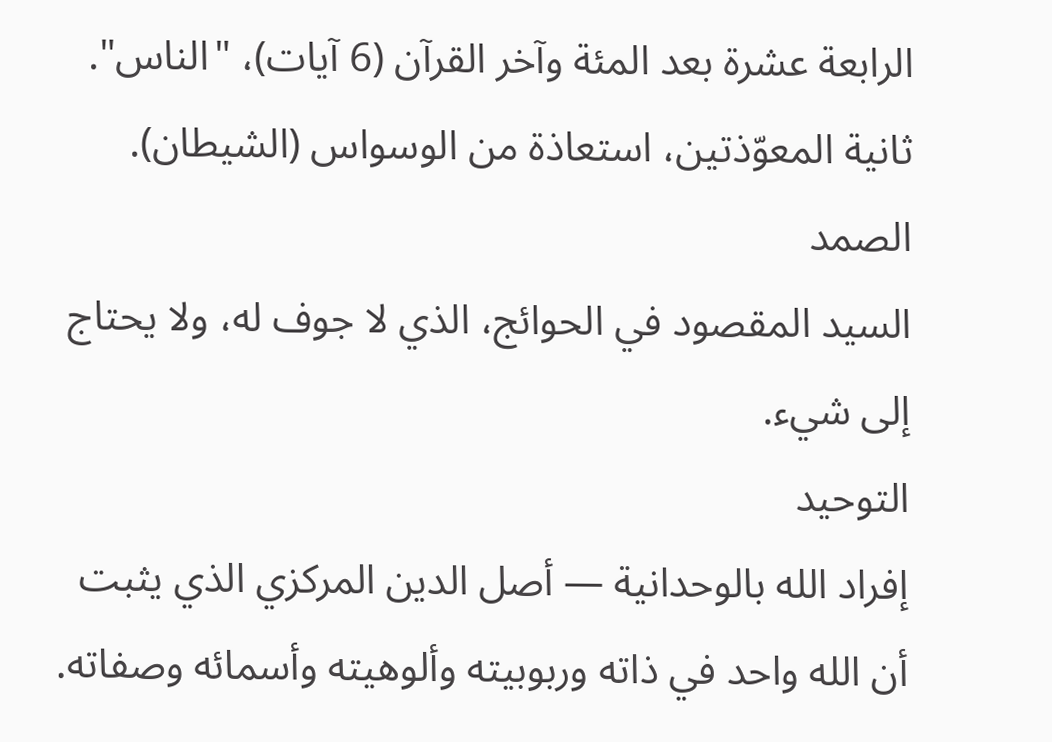الرابعة عشرة بعد المئة وآخر القرآن (6 آيات)، "الناس". ثانية المعوّذتين، استعاذة من الوسواس (الشيطان).
الصمد
السيد المقصود في الحوائج، الذي لا جوف له، ولا يحتاج إلى شيء.
التوحيد
إفراد الله بالوحدانية — أصل الدين المركزي الذي يثبت أن الله واحد في ذاته وربوبيته وألوهيته وأسمائه وصفاته.